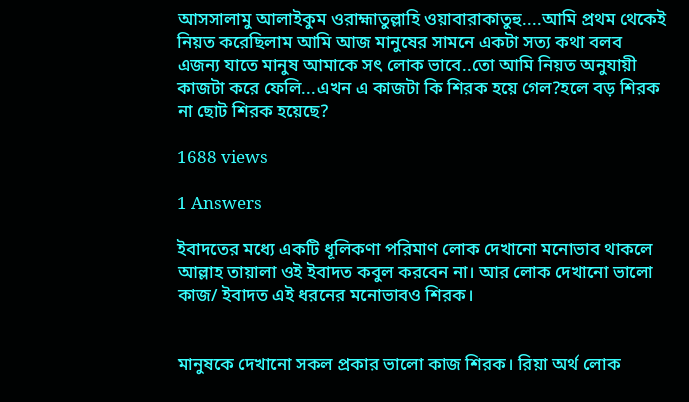আসসালামু আলাইকুম ওরাহ্মাতুল্লাহি ওয়াবারাকাতুহু....আমি প্রথম থেকেই নিয়ত করেছিলাম আমি আজ মানুষের সামনে একটা সত্য কথা বলব এজন্য যাতে মানুষ আমাকে সৎ লোক ভাবে..তো আমি নিয়ত অনুযায়ী কাজটা করে ফেলি...এখন এ কাজটা কি শিরক হয়ে গেল?হলে বড় শিরক না ছোট শিরক হয়েছে?

1688 views

1 Answers

ইবাদতের মধ্যে একটি ধূলিকণা পরিমাণ লোক দেখানো মনোভাব থাকলে আল্লাহ তায়ালা ওই ইবাদত কবুল করবেন না। আর লোক দেখানো ভালো কাজ/ ইবাদত এই ধরনের মনোভাবও শিরক।


মানুষকে দেখানো সকল প্রকার ভালো কাজ শিরক। রিয়া অর্থ লোক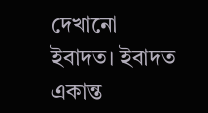দেখানো ইবাদত। ইবাদত একান্ত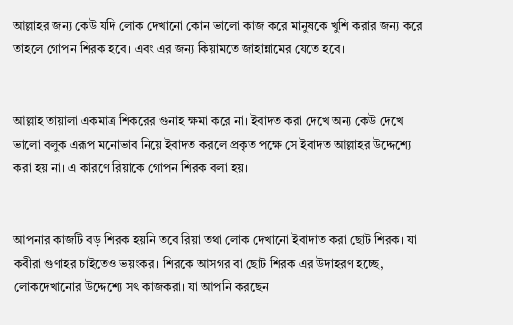আল্লাহর জন্য কেউ যদি লোক দেখানো কোন ভালো কাজ করে মানুষকে খুশি করার জন্য করে তাহলে গোপন শিরক হবে। এবং এর জন্য কিয়ামতে জাহান্নামের যেতে হবে।


আল্লাহ তায়ালা একমাত্র শিকরের গুনাহ ক্ষমা করে না। ইবাদত করা দেখে অন্য কেউ দেখে ভালো বলুক এরূপ মনোভাব নিয়ে ইবাদত করলে প্রকৃত পক্ষে সে ইবাদত আল্লাহর উদ্দেশ্যে করা হয় না। এ কারণে রিয়াকে গোপন শিরক বলা হয়।


আপনার কাজটি বড় শিরক হয়নি তবে রিয়া তথা লোক দেখানো ইবাদাত করা ছোট শিরক। যা কবীরা গুণাহর চাইতেও ভয়ংকর। শিরকে আসগর বা ছোট শিরক এর উদাহরণ হচ্ছে, লোকদেখানোর উদ্দেশ্যে সৎ কাজকরা। যা আপনি করছেন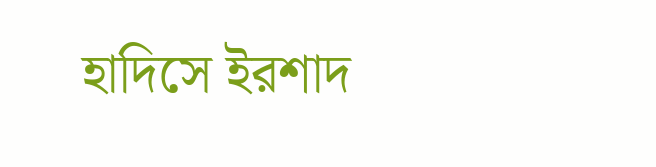হাদিসে ইরশাদ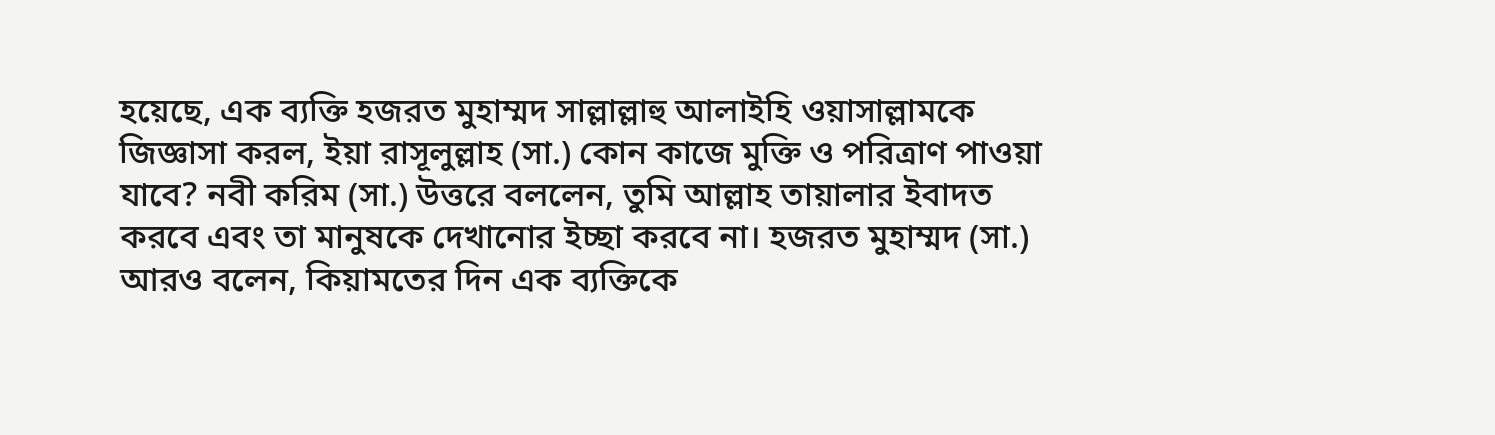হয়েছে, এক ব্যক্তি হজরত মুহাম্মদ সাল্লাল্লাহু আলাইহি ওয়াসাল্লামকে জিজ্ঞাসা করল, ইয়া রাসূলুল্লাহ (সা.) কোন কাজে মুক্তি ও পরিত্রাণ পাওয়া যাবে? নবী করিম (সা.) উত্তরে বললেন, তুমি আল্লাহ তায়ালার ইবাদত করবে এবং তা মানুষকে দেখানোর ইচ্ছা করবে না। হজরত মুহাম্মদ (সা.) আরও বলেন, কিয়ামতের দিন এক ব্যক্তিকে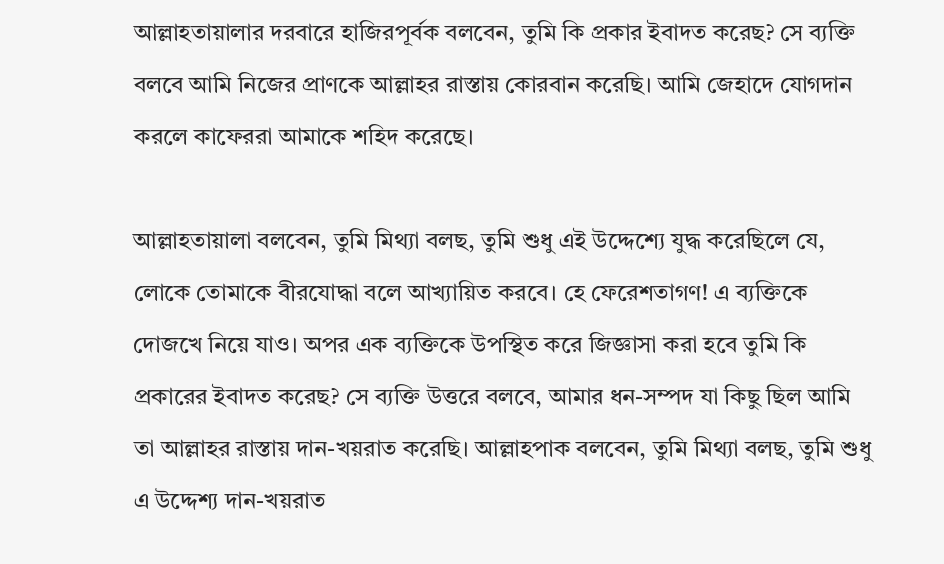আল্লাহতায়ালার দরবারে হাজিরপূর্বক বলবেন, তুমি কি প্রকার ইবাদত করেছ? সে ব্যক্তি বলবে আমি নিজের প্রাণকে আল্লাহর রাস্তায় কোরবান করেছি। আমি জেহাদে যোগদান করলে কাফেররা আমাকে শহিদ করেছে।

আল্লাহতায়ালা বলবেন, তুমি মিথ্যা বলছ, তুমি শুধু এই উদ্দেশ্যে যুদ্ধ করেছিলে যে, লোকে তোমাকে বীরযোদ্ধা বলে আখ্যায়িত করবে। হে ফেরেশতাগণ! এ ব্যক্তিকে দোজখে নিয়ে যাও। অপর এক ব্যক্তিকে উপস্থিত করে জিজ্ঞাসা করা হবে তুমি কি প্রকারের ইবাদত করেছ? সে ব্যক্তি উত্তরে বলবে, আমার ধন-সম্পদ যা কিছু ছিল আমি তা আল্লাহর রাস্তায় দান-খয়রাত করেছি। আল্লাহপাক বলবেন, তুমি মিথ্যা বলছ, তুমি শুধু এ উদ্দেশ্য দান-খয়রাত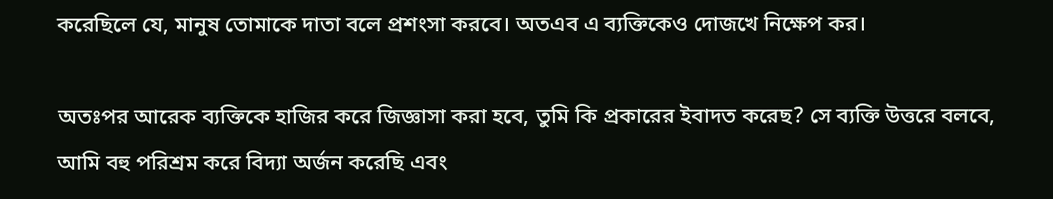করেছিলে যে, মানুষ তোমাকে দাতা বলে প্রশংসা করবে। অতএব এ ব্যক্তিকেও দোজখে নিক্ষেপ কর।

অতঃপর আরেক ব্যক্তিকে হাজির করে জিজ্ঞাসা করা হবে, তুমি কি প্রকারের ইবাদত করেছ? সে ব্যক্তি উত্তরে বলবে, আমি বহু পরিশ্রম করে বিদ্যা অর্জন করেছি এবং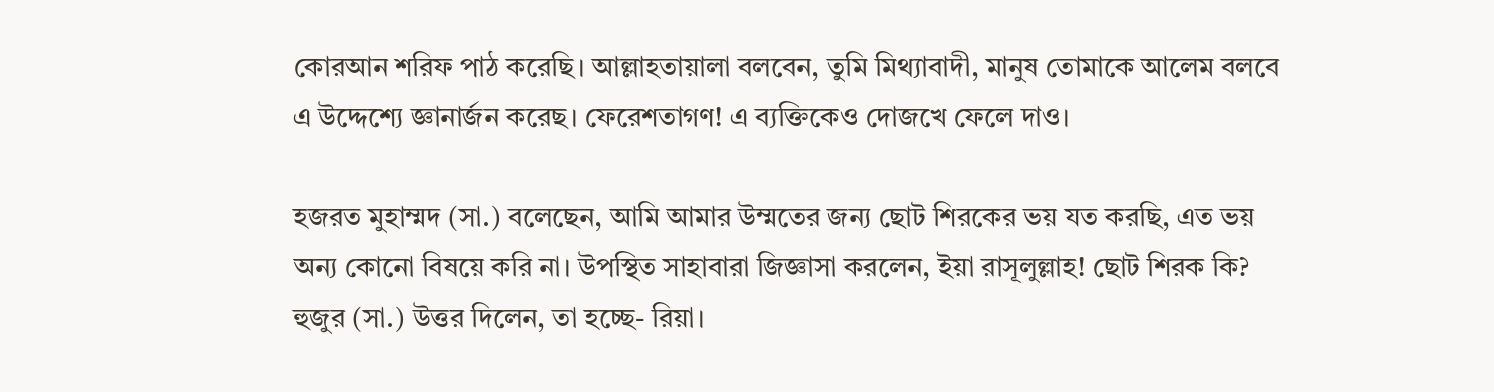কোরআন শরিফ পাঠ করেছি। আল্লাহতায়ালা বলবেন, তুমি মিথ্যাবাদী, মানুষ তোমাকে আলেম বলবে এ উদ্দেশ্যে জ্ঞানার্জন করেছ। ফেরেশতাগণ! এ ব্যক্তিকেও দোজখে ফেলে দাও।

হজরত মুহাম্মদ (সা.) বলেছেন, আমি আমার উম্মতের জন্য ছোট শিরকের ভয় যত করছি, এত ভয় অন্য কোনো বিষয়ে করি না। উপস্থিত সাহাবারা জিজ্ঞাসা করলেন, ইয়া রাসূলুল্লাহ! ছোট শিরক কি? হুজুর (সা.) উত্তর দিলেন, তা হচ্ছে- রিয়া।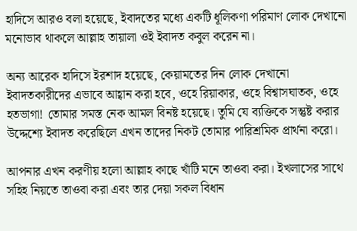হাদিসে আরও বলা হয়েছে, ইবাদতের মধ্যে একটি ধূলিকণা পরিমাণ লোক দেখানো মনোভাব থাকলে আল্লাহ তায়ালা ওই ইবাদত কবুল করেন না।

অন্য আরেক হাদিসে ইরশাদ হয়েছে, কেয়ামতের দিন লোক দেখানো ইবাদতকারীদের এভাবে আহ্বান করা হবে, ওহে রিয়াকার, ওহে বিশ্বাসঘাতক, ওহে হতভাগা! তোমার সমস্ত নেক আমল বিনষ্ট হয়েছে। তুমি যে ব্যক্তিকে সন্তুষ্ট করার উদ্দেশ্যে ইবাদত করেছিলে এখন তাদের নিকট তোমার পারিশ্রমিক প্রার্থনা করো।

আপনার এখন করণীয় হলো আল্লাহ কাছে খাঁটি মনে তাওবা করা। ইখলাসের সাথে সহিহ নিয়তে তাওবা করা এবং তার দেয়া সকল বিধান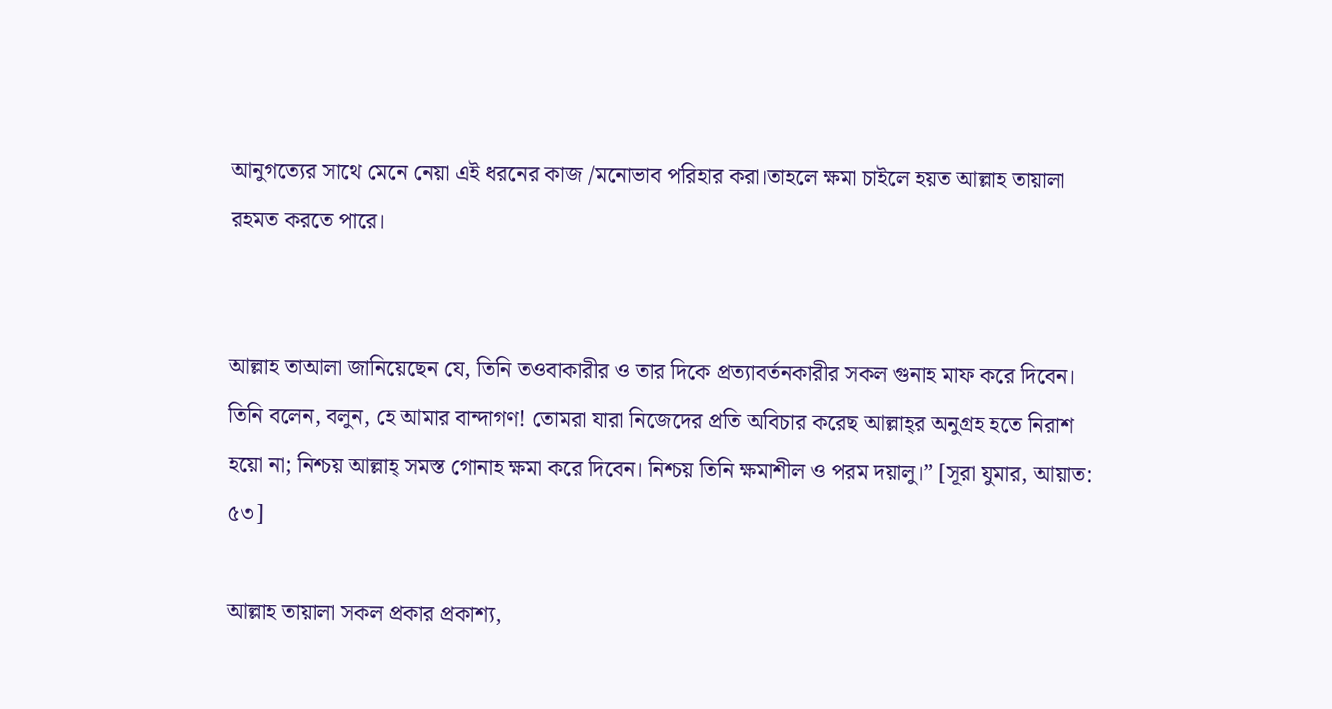আনুগত্যের সাথে মেনে নেয়া এই ধরনের কাজ /মনোভাব পরিহার করা।তাহলে ক্ষমা চাইলে হয়ত আল্লাহ তায়ালা রহমত করতে পারে।


আল্লাহ তাআলা জানিয়েছেন যে, তিনি তওবাকারীর ও তার দিকে প্রত্যাবর্তনকারীর সকল গুনাহ মাফ করে দিবেন। তিনি বলেন, বলুন, হে আমার বান্দাগণ! তোমরা যারা নিজেদের প্রতি অবিচার করেছ আল্লাহ্‌র অনুগ্রহ হতে নিরাশ হয়ো না; নিশ্চয় আল্লাহ্‌ সমস্ত গোনাহ ক্ষমা করে দিবেন। নিশ্চয় তিনি ক্ষমাশীল ও পরম দয়ালু।” [সূরা যুমার, আয়াত: ৫৩]

আল্লাহ তায়ালা সকল প্রকার প্রকাশ্য,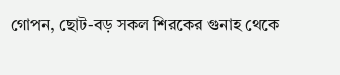গোপন, ছোট-বড় সকল শিরকের গুনাহ থেকে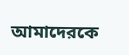আমাদেরকে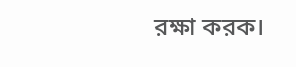রক্ষা করক।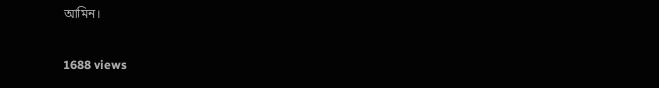আমিন।

1688 views